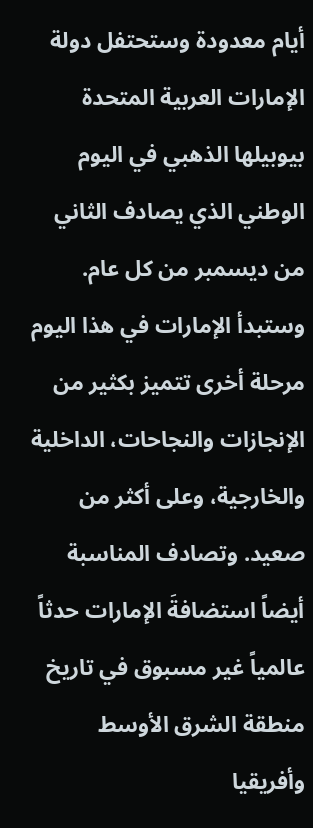أيام معدودة وستحتفل دولة الإمارات العربية المتحدة بيوبيلها الذهبي في اليوم الوطني الذي يصادف الثاني من ديسمبر من كل عام. وستبدأ الإمارات في هذا اليوم مرحلة أخرى تتميز بكثير من الإنجازات والنجاحات، الداخلية والخارجية، وعلى أكثر من صعيد. وتصادف المناسبة أيضاً استضافةَ الإمارات حدثاً عالمياً غير مسبوق في تاريخ منطقة الشرق الأوسط وأفريقيا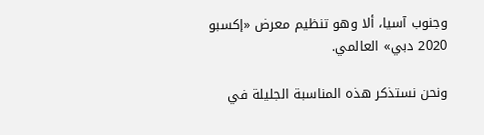وجنوب آسيا، ألا وهو تنظيم معرض «إكسبو 2020 دبي» العالمي.

ونحن نستذكر هذه المناسبة الجليلة في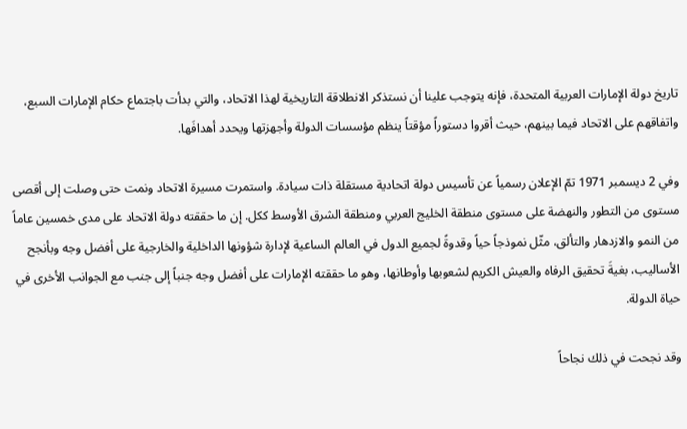تاريخ دولة الإمارات العربية المتحدة، فإنه يتوجب علينا أن نستذكر الانطلاقة التاريخية لهذا الاتحاد، والتي بدأت باجتماع حكام الإمارات السبع، واتفاقهم على الاتحاد فيما بينهم، حيث أقروا دستوراً مؤقتاً ينظم مؤسسات الدولة وأجهزتها ويحدد أهدافَها.

وفي 2 ديسمبر 1971 تمّ الإعلان رسمياً عن تأسيس دولة اتحادية مستقلة ذات سيادة. واستمرت مسيرة الاتحاد ونمت حتى وصلت إلى أقصى مستوى من التطور والنهضة على مستوى منطقة الخليج العربي ومنطقة الشرق الأوسط ككل. إن ما حققته دولة الاتحاد على مدى خمسين عاماً من النمو والازدهار والتألق، مثّل نموذجاً حياً وقدوةً لجميع الدول في العالم الساعية لإدارة شؤونها الداخلية والخارجية على أفضل وجه وبأنجح الأساليب، بغيةَ تحقيق الرفاه والعيش الكريم لشعوبها وأوطانها، وهو ما حققته الإمارات على أفضل وجه جنباً إلى جنب مع الجوانب الأخرى في حياة الدولة.

وقد نجحت في ذلك نجاحاً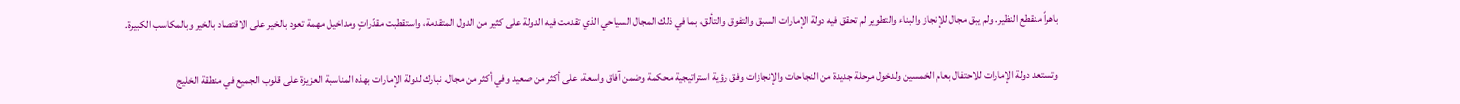باهراً منقطع النظير. ولم يبق مجال للإنجاز والبناء والتطوير لم تحقق فيه دولة الإمارات السبق والتفوق والتألق، بما في ذلك المجال السياحي الذي تقدمت فيه الدولة على كثير من الدول المتقدمة، واستقطبت مقدّراتٍ ومداخيل مهمة تعود بالخير على الاقتصاد بالخير وبالمكاسب الكبيرة.

وتستعد دولة الإمارات للاحتفال بعام الخمسين ولدخول مرحلة جديدة من النجاحات والإنجازات وفق رؤية استراتيجية محكمة وضمن آفاق واسعة، على أكثر من صعيد وفي أكثر من مجال. نبارك لدولة الإمارات بهذه المناسبة العزيزة على قلوب الجميع في منطقة الخليج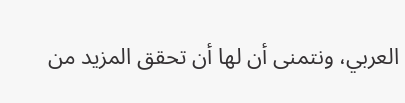العربي، ونتمنى أن لها أن تحقق المزيد من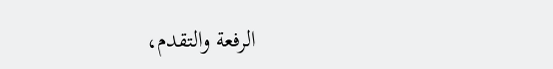الرفعة والتقدم،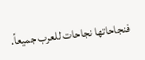فنجاحاتها نجاحات للعرب جميعاً.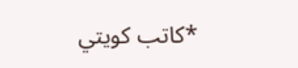*كاتب كويتي